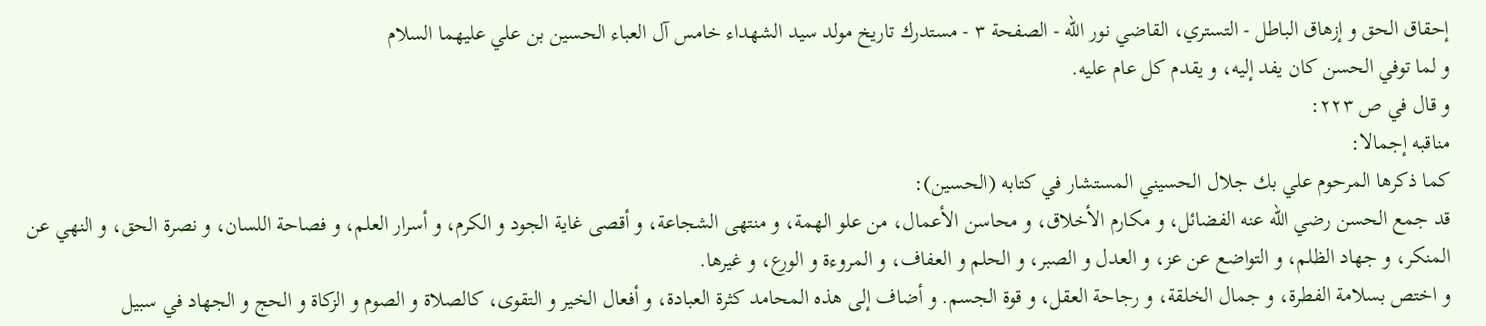إحقاق الحق و إزهاق الباطل - التستري، القاضي نور الله - الصفحة ٣ - مستدرك تاريخ مولد سيد الشهداء خامس آل العباء الحسين بن علي عليهما السلام
و لما توفي الحسن كان يفد إليه، و يقدم كل عام عليه.
و قال في ص ٢٢٣:
مناقبه إجمالا:
كما ذكرها المرحوم علي بك جلال الحسيني المستشار في كتابه (الحسين):
قد جمع الحسن رضي اللّه عنه الفضائل، و مكارم الأخلاق، و محاسن الأعمال، من علو الهمة، و منتهى الشجاعة، و أقصى غاية الجود و الكرم، و أسرار العلم، و فصاحة اللسان، و نصرة الحق، و النهي عن المنكر، و جهاد الظلم، و التواضع عن عز، و العدل و الصبر، و الحلم و العفاف، و المروءة و الورع، و غيرها.
و اختص بسلامة الفطرة، و جمال الخلقة، و رجاحة العقل، و قوة الجسم. و أضاف إلى هذه المحامد كثرة العبادة، و أفعال الخير و التقوى، كالصلاة و الصوم و الزكاة و الحج و الجهاد في سبيل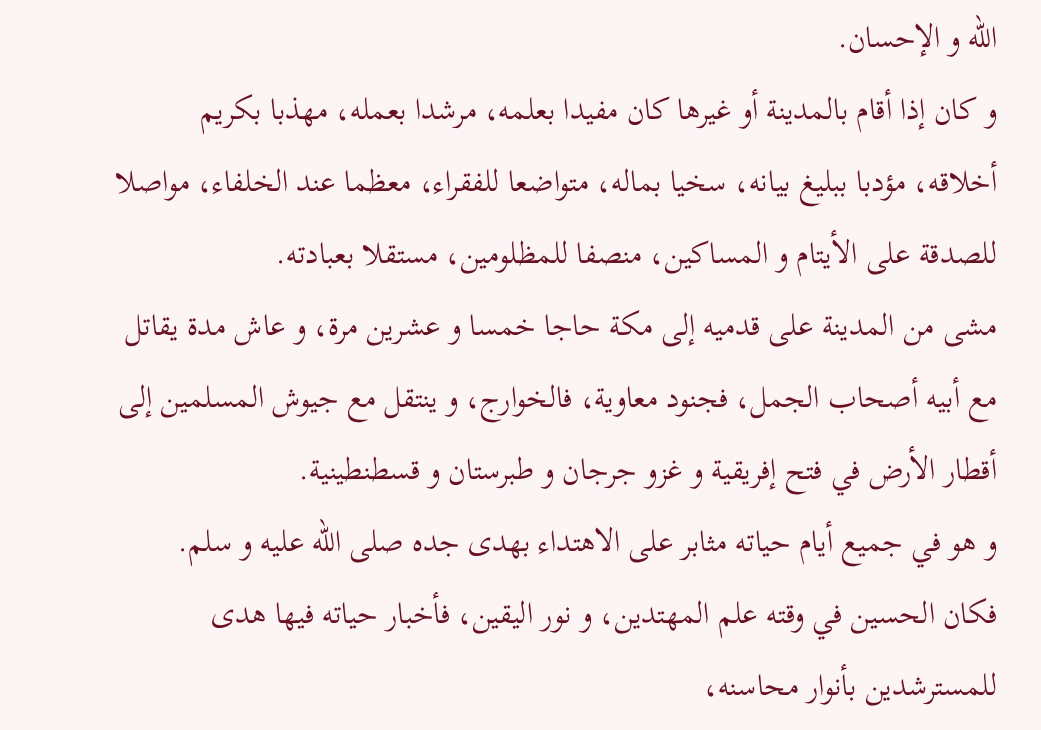اللّه و الإحسان.
و كان إذا أقام بالمدينة أو غيرها كان مفيدا بعلمه، مرشدا بعمله، مهذبا بكريم أخلاقه، مؤدبا ببليغ بيانه، سخيا بماله، متواضعا للفقراء، معظما عند الخلفاء، مواصلا للصدقة على الأيتام و المساكين، منصفا للمظلومين، مستقلا بعبادته.
مشى من المدينة على قدميه إلى مكة حاجا خمسا و عشرين مرة، و عاش مدة يقاتل مع أبيه أصحاب الجمل، فجنود معاوية، فالخوارج، و ينتقل مع جيوش المسلمين إلى أقطار الأرض في فتح إفريقية و غزو جرجان و طبرستان و قسطنطينية.
و هو في جميع أيام حياته مثابر على الاهتداء بهدى جده صلى اللّه عليه و سلم.
فكان الحسين في وقته علم المهتدين، و نور اليقين، فأخبار حياته فيها هدى للمسترشدين بأنوار محاسنه،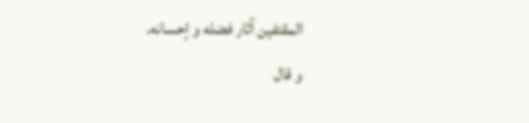المقتفين آثار فضله و إحسانه.
و قال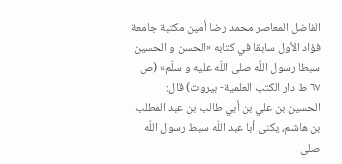الفاضل المعاصر محمد رضا أمين مكتبة جامعة فؤاد الأول سابقا في كتابه «الحسن و الحسين سبطا رسول اللّه صلى اللّه عليه و سلّم» (ص ٦٧ ط دار الكتب العلمية- بيروت) قال:
الحسين بن علي بن أبي طالب بن عبد المطلب بن هاشم، يكنى أبا عبد اللّه سبط رسول اللّه صلى